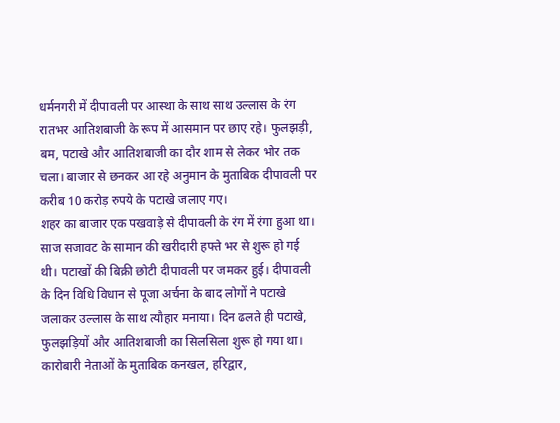धर्मनगरी में दीपावली पर आस्था के साथ साथ उल्लास के रंग रातभर आतिशबाजी के रूप में आसमान पर छाए रहे। फुलझड़ी, बम, पटाखे और आतिशबाजी का दौर शाम से लेकर भोर तक चला। बाजार से छनकर आ रहे अनुमान के मुताबिक दीपावली पर करीब 10 करोड़ रुपये के पटाखे जलाए गए।
शहर का बाजार एक पखवाड़े से दीपावली के रंग में रंगा हुआ था। साज सजावट के सामान की खरीदारी हफ्ते भर से शुरू हो गई थी। पटाखों की बिक्री छोटी दीपावली पर जमकर हुई। दीपावली के दिन विधि विधान से पूजा अर्चना के बाद लोगों ने पटाखे जलाकर उल्लास के साथ त्यौहार मनाया। दिन ढलते ही पटाखे, फुलझड़ियों और आतिशबाजी का सिलसिला शुरू हो गया था। कारोबारी नेताओं के मुताबिक कनखल, हरिद्वार,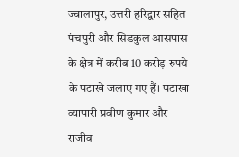ज्वालापुर, उत्तरी हरिद्वार सहित पंचपुरी और सिडकुल आसपास के क्षेत्र में करीब 10 करोड़ रुपये के पटाखे जलाए गए हैं। पटाखा व्यापारी प्रवीण कुमार और राजीव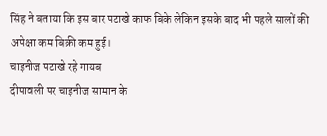सिंह ने बताया कि इस बार पटाखे काफ बिके लेकिन इसके बाद भी पहले सालों की अपेक्षा कम बिक्री कम हुई।
चाइनीज पटाखे रहे गायब
दीपावली पर चाइनीज सामान के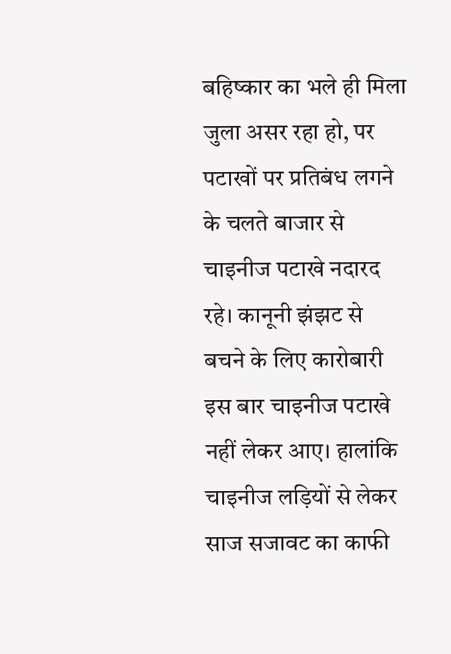बहिष्कार का भले ही मिला जुला असर रहा हो, पर पटाखों पर प्रतिबंध लगने के चलते बाजार से चाइनीज पटाखे नदारद रहे। कानूनी झंझट से बचने के लिए कारोबारी इस बार चाइनीज पटाखे नहीं लेकर आए। हालांकि चाइनीज लड़ियों से लेकर साज सजावट का काफी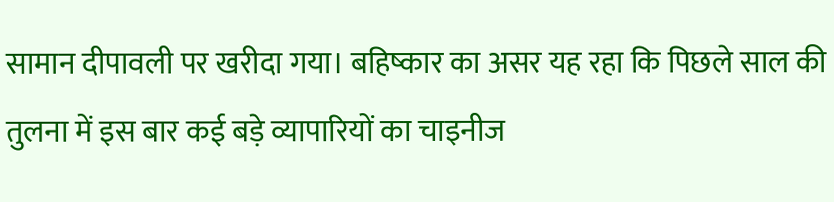सामान दीपावली पर खरीदा गया। बहिष्कार का असर यह रहा कि पिछले साल की तुलना में इस बार कई बड़े व्यापारियों का चाइनीज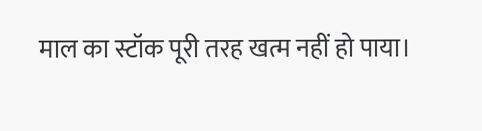माल का स्टॉक पूरी तरह खत्म नहीं हो पाया।